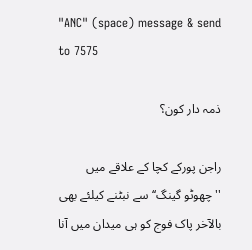"ANC" (space) message & send to 7575

ذمہ دار کون؟

راجن پورکے کچا کے علاقے میں ''چھوٹو گینگ‘‘ سے نبٹنے کیلئے بھی بالآخر پاک فوج کو ہی میدان میں آنا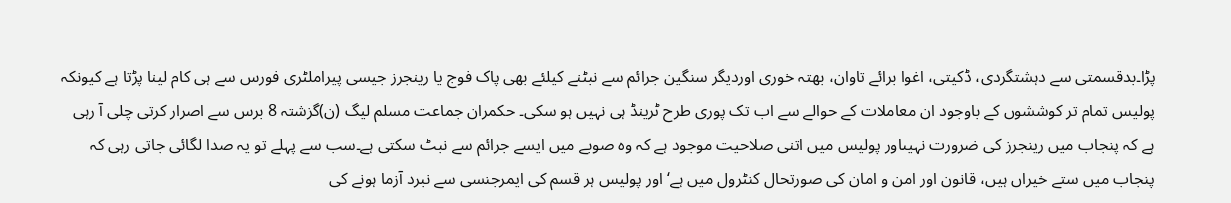پڑا۔بدقسمتی سے دہشتگردی، ڈکیتی، اغوا برائے تاوان، بھتہ خوری اوردیگر سنگین جرائم سے نبٹنے کیلئے بھی پاک فوج یا رینجرز جیسی پیراملٹری فورس سے ہی کام لینا پڑتا ہے کیونکہ پولیس تمام تر کوششوں کے باوجود ان معاملات کے حوالے سے اب تک پوری طرح ٹرینڈ ہی نہیں ہو سکی۔ حکمران جماعت مسلم لیگ (ن)گزشتہ 8 برس سے اصرار کرتی چلی آ رہی ہے کہ پنجاب میں رینجرز کی ضرورت نہیںاور پولیس میں اتنی صلاحیت موجود ہے کہ وہ صوبے میں ایسے جرائم سے نبٹ سکتی ہے۔سب سے پہلے تو یہ صدا لگائی جاتی رہی کہ پنجاب میں ستے خیراں ہیں، قانون اور امن و امان کی صورتحال کنٹرول میں ہے‘ اور پولیس ہر قسم کی ایمرجنسی سے نبرد آزما ہونے کی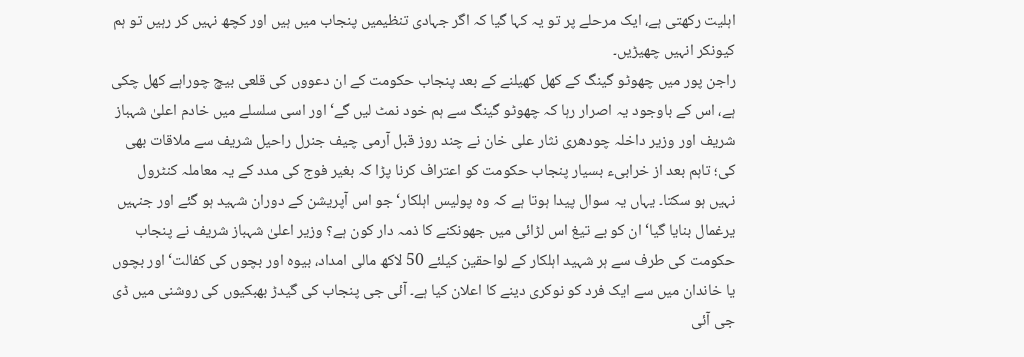اہلیت رکھتی ہے، ایک مرحلے پر تو یہ کہا گیا کہ اگر جہادی تنظیمیں پنجاب میں ہیں اور کچھ نہیں کر رہیں تو ہم کیونکر انہیں چھیڑیں۔
راجن پور میں چھوٹو گینگ کے کھل کھیلنے کے بعد پنجاب حکومت کے ان دعووں کی قلعی بیچ چوراہے کھل چکی ہے، اس کے باوجود یہ اصرار رہا کہ چھوٹو گینگ سے ہم خود نمٹ لیں گے‘ اور اسی سلسلے میں خادم اعلیٰ شہباز شریف اور وزیر داخلہ چودھری نثار علی خان نے چند روز قبل آرمی چیف جنرل راحیل شریف سے ملاقات بھی کی؛ تاہم بعد از خرابیء بسیار پنجاب حکومت کو اعتراف کرنا پڑا کہ بغیر فوج کی مدد کے یہ معاملہ کنٹرول نہیں ہو سکتا۔ یہاں یہ سوال پیدا ہوتا ہے کہ وہ پولیس اہلکار‘ جو اس آپریشن کے دوران شہید ہو گئے اور جنہیں یرغمال بنایا گیا‘ ان کو بے تیغ اس لڑائی میں جھونکنے کا ذمہ دار کون ہے؟ وزیر اعلیٰ شہباز شریف نے پنجاب حکومت کی طرف سے ہر شہید اہلکار کے لواحقین کیلئے 50 لاکھ مالی امداد، بیوہ اور بچوں کی کفالت‘ اور بچوں یا خاندان میں سے ایک فرد کو نوکری دینے کا اعلان کیا ہے۔ آئی جی پنجاب کی گیدڑ بھبکیوں کی روشنی میں ڈی جی آئی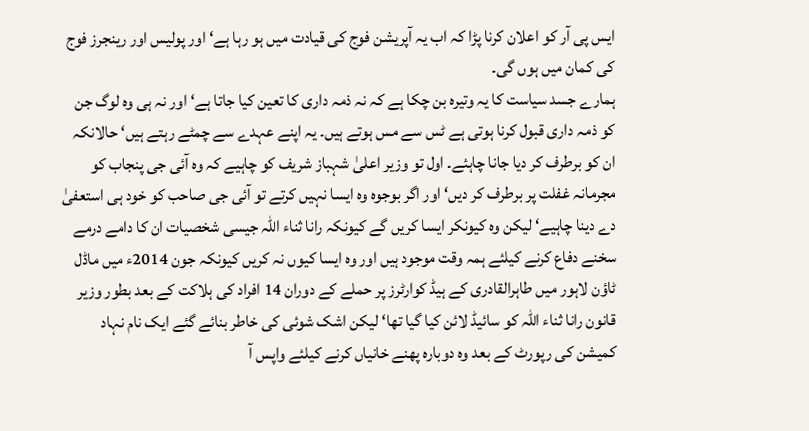ایس پی آر کو اعلان کرنا پڑا کہ اب یہ آپریشن فوج کی قیادت میں ہو رہا ہے‘ اور پولیس اور رینجرز فوج کی کمان میں ہوں گی۔
ہمارے جسد سیاست کا یہ وتیرہ بن چکا ہے کہ نہ ذمہ داری کا تعین کیا جاتا ہے‘ اور نہ ہی وہ لوگ جن کو ذمہ داری قبول کرنا ہوتی ہے ٹس سے مس ہوتے ہیں۔ یہ اپنے عہدے سے چمٹے رہتے ہیں‘ حالانکہ ان کو برطرف کر دیا جانا چاہئے۔ اول تو وزیر اعلیٰ شہباز شریف کو چاہیے کہ وہ آئی جی پنجاب کو مجرمانہ غفلت پر برطرف کر دیں‘ اور اگر بوجوہ وہ ایسا نہیں کرتے تو آئی جی صاحب کو خود ہی استعفیٰ دے دینا چاہیے‘ لیکن وہ کیونکر ایسا کریں گے کیونکہ رانا ثناء اللہ جیسی شخصیات ان کا دامے درمے سخنے دفاع کرنے کیلئے ہمہ وقت موجود ہیں اور وہ ایسا کیوں نہ کریں کیونکہ جون 2014ء میں ماڈل ٹاؤن لاہور میں طاہرالقادری کے ہیڈ کوارٹرز پر حملے کے دوران 14 افراد کی ہلاکت کے بعد بطور وزیر قانون رانا ثناء اللہ کو سائیڈ لائن کیا گیا تھا‘ لیکن اشک شوئی کی خاطر بنائے گئے ایک نام نہاد کمیشن کی رپورٹ کے بعد وہ دوبارہ پھنے خانیاں کرنے کیلئے واپس آ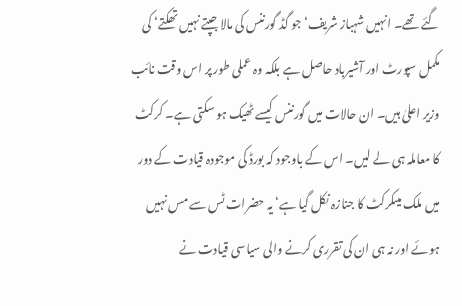گئے تھے۔ انہیں شہباز شریف‘ جو گڈ گورننس کی مالا جپتے نہیں تھکتے‘ کی مکمل سپورٹ اور آشیرباد حاصل ہے بلکہ وہ عملی طور پر اس وقت نائب وزیر اعلیٰ ہیں۔ ان حالات میں گورننس کیسے ٹھیک ہو سکتی ہے۔ کرکٹ کا معاملہ ہی لے لیں۔ اس کے باوجود کہ بورڈ کی موجودہ قیادت کے دور میں ملک میںکرکٹ کا جنازہ نکل گیا ہے‘ یہ حضرات ٹس سے مس نہیں ہوئے اور نہ ہی ان کی تقرری کرنے والی سیاسی قیادت نے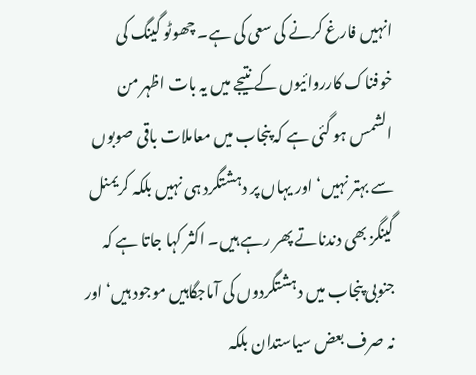انہیں فارغ کرنے کی سعی کی ہے۔ چھوٹو گینگ کی خوفناک کارروائیوں کے نتیجے میں یہ بات اظہر من الشمس ہو گئی ہے کہ پنجاب میں معاملات باقی صوبوں سے بہتر نہیں‘ اور یہاں پر دہشتگرد ہی نہیں بلکہ کریمنل گینگز بھی دندناتے پھر رہے ہیں۔ اکثر کہا جاتا ہے کہ جنوبی پنجاب میں دہشتگردوں کی آماجگاہیں موجود ہیں‘ اور نہ صرف بعض سیاستدان بلکہ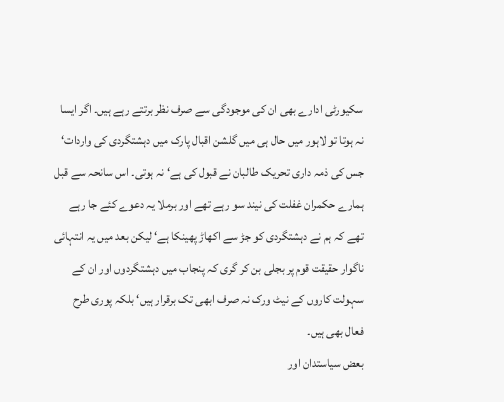سکیورٹی ادارے بھی ان کی موجودگی سے صرف نظر برتتے رہے ہیں۔ اگر ایسا نہ ہوتا تو لاہور میں حال ہی میں گلشن اقبال پارک میں دہشتگردی کی واردات‘ جس کی ذمہ داری تحریک طالبان نے قبول کی ہے‘ نہ ہوتی۔ اس سانحہ سے قبل ہمارے حکمران غفلت کی نیند سو رہے تھے اور برملا یہ دعوے کئے جا رہے تھے کہ ہم نے دہشتگردی کو جڑ سے اکھاڑ پھینکا ہے‘ لیکن بعد میں یہ انتہائی ناگوار حقیقت قوم پر بجلی بن کر گری کہ پنجاب میں دہشتگردوں اور ان کے سہولت کاروں کے نیٹ ورک نہ صرف ابھی تک برقرار ہیں‘ بلکہ پوری طرح فعال بھی ہیں۔
بعض سیاستدان اور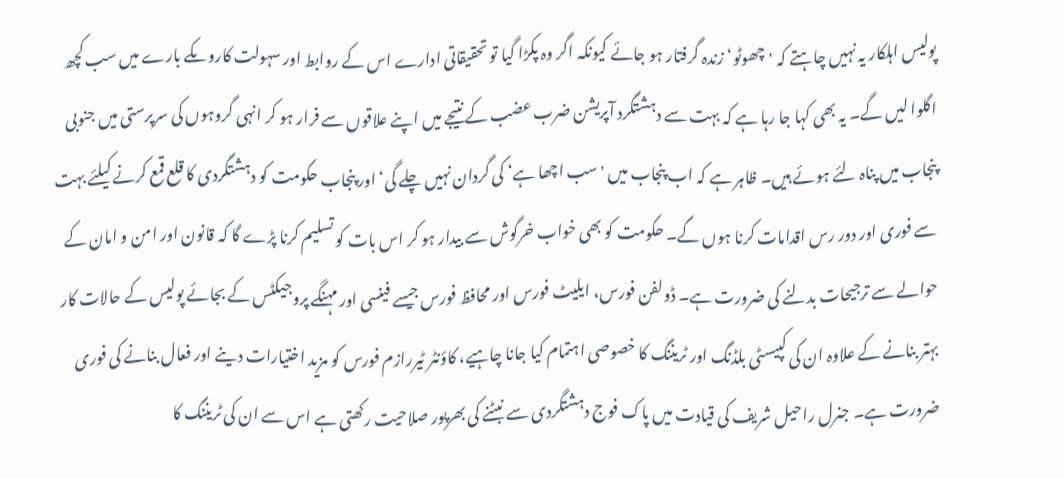پولیس اہلکار یہ نہیں چاہتے کہ 'چھوٹو‘ زندہ گرفتار ہو جائے کیونکہ اگر وہ پکڑا گیا تو تحقیقاتی ادارے اس کے روابط اور سہولت کاروںکے بارے میں سب کچھ اگلوا لیں گے۔ یہ بھی کہا جا رہا ہے کہ بہت سے دہشتگرد آپریشن ضرب عضب کے نتیجے میں اپنے علاقوں سے فرار ہو کر انہی گروہوں کی سرپرستی میں جنوبی پنجاب میں پناہ لئے ہوئے ہیں۔ ظاہر ہے کہ اب پنجاب میں 'سب اچھا ہے‘ کی گردان نہیں چلے گی‘ اور پنجاب حکومت کو دہشتگردی کا قلع قمع کرنے کیلئے بہت سے فوری اور دور رس اقدامات کرنا ہوں گے۔ حکومت کو بھی خواب خرگوش سے بیدار ہو کر اس بات کو تسلیم کرنا پڑے گا کہ قانون اور امن و امان کے حوالے سے ترجیحات بدلنے کی ضرورت ہے۔ ڈولفن فورس، ایلیٹ فورس اور محافظ فورس جیسے فینسی اور مہنگے پروجیکٹس کے بجائے پولیس کے حالات کار بہتر بنانے کے علاوہ ان کی کپیسٹی بلڈنگ اور ٹریننگ کا خصوصی اہتمام کیا جانا چاہیے، کاؤنٹر ٹیررازم فورس کو مزید اختیارات دینے اور فعال بنانے کی فوری ضرورت ہے۔ جنرل راحیل شریف کی قیادت میں پاک فوج دہشتگردی سے نبٹنے کی بھرپور صلاحیت رکھتی ہے اس سے ان کی ٹریننگ کا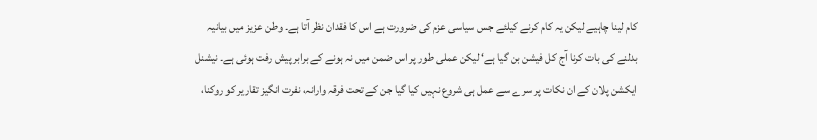کام لینا چاہیے لیکن یہ کام کرنے کیلئے جس سیاسی عزم کی ضرورت ہے اس کا فقدان نظر آتا ہے۔ وطن عزیز میں بیانیہ بدلنے کی بات کرنا آج کل فیشن بن گیا ہے‘ لیکن عملی طور پر اس ضمن میں نہ ہونے کے برابر پیش رفت ہوئی ہے۔ نیشنل ایکشن پلان کے ان نکات پر سرے سے عمل ہی شروع نہیں کیا گیا جن کے تحت فرقہ وارانہ، نفرت انگیز تقاریر کو روکنا،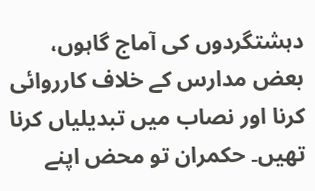دہشتگردوں کی آماج گاہوں، بعض مدارس کے خلاف کارروائی کرنا اور نصاب میں تبدیلیاں کرنا تھیں۔ حکمران تو محض اپنے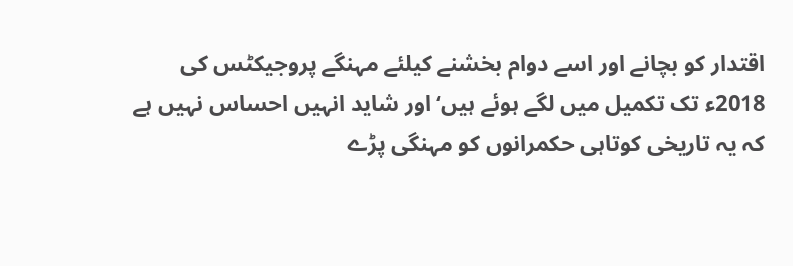اقتدار کو بچانے اور اسے دوام بخشنے کیلئے مہنگے پروجیکٹس کی 2018ء تک تکمیل میں لگے ہوئے ہیں‘ اور شاید انہیں احساس نہیں ہے کہ یہ تاریخی کوتاہی حکمرانوں کو مہنگی پڑے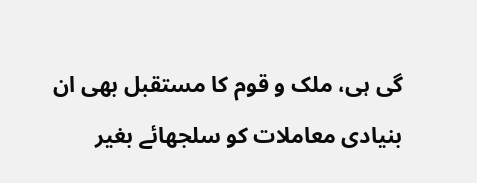گی ہی، ملک و قوم کا مستقبل بھی ان بنیادی معاملات کو سلجھائے بغیر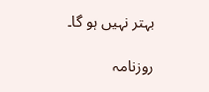بہتر نہیں ہو گا۔

روزنامہ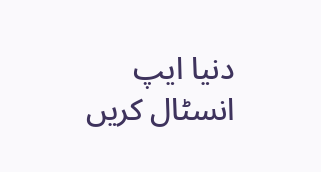دنیا ایپ انسٹال کریں